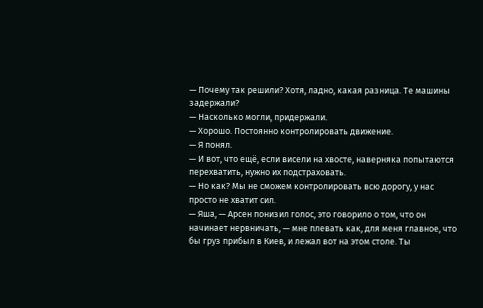— Почему так решили? Хотя, ладно, какая разница. Те машины задержали?
— Насколько могли, придержали.
— Хорошо. Постоянно контролировать движение.
— Я понял.
— И вот, что ещё, если висели на хвосте, наверняка попытаются перехватить, нужно их подстраховать.
— Но как? Мы не сможем контролировать всю дорогу, у нас просто не хватит сил.
— Яша, — Арсен понизил голос, это говорило о том, что он начинает нервничать, — мне плевать как, для меня главное, что бы груз прибыл в Киев, и лежал вот на этом столе. Ты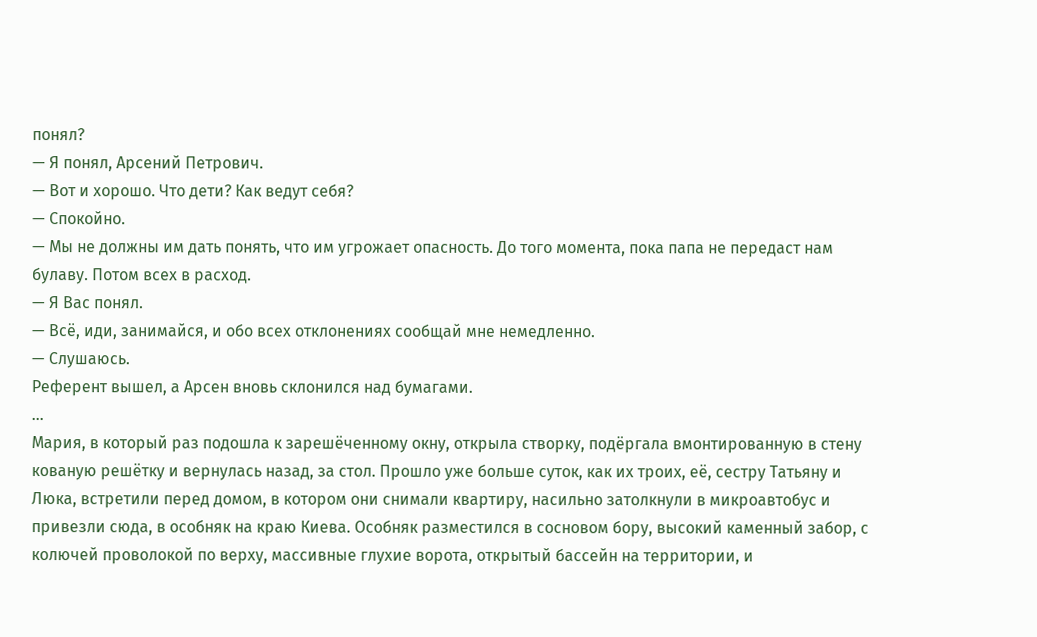понял?
— Я понял, Арсений Петрович.
— Вот и хорошо. Что дети? Как ведут себя?
— Спокойно.
— Мы не должны им дать понять, что им угрожает опасность. До того момента, пока папа не передаст нам булаву. Потом всех в расход.
— Я Вас понял.
— Всё, иди, занимайся, и обо всех отклонениях сообщай мне немедленно.
— Слушаюсь.
Референт вышел, а Арсен вновь склонился над бумагами.
…
Мария, в который раз подошла к зарешёченному окну, открыла створку, подёргала вмонтированную в стену кованую решётку и вернулась назад, за стол. Прошло уже больше суток, как их троих, её, сестру Татьяну и Люка, встретили перед домом, в котором они снимали квартиру, насильно затолкнули в микроавтобус и привезли сюда, в особняк на краю Киева. Особняк разместился в сосновом бору, высокий каменный забор, с колючей проволокой по верху, массивные глухие ворота, открытый бассейн на территории, и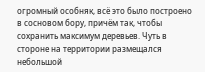огромный особняк, всё это было построено в сосновом бору, причём так, чтобы сохранить максимум деревьев. Чуть в стороне на территории размещался небольшой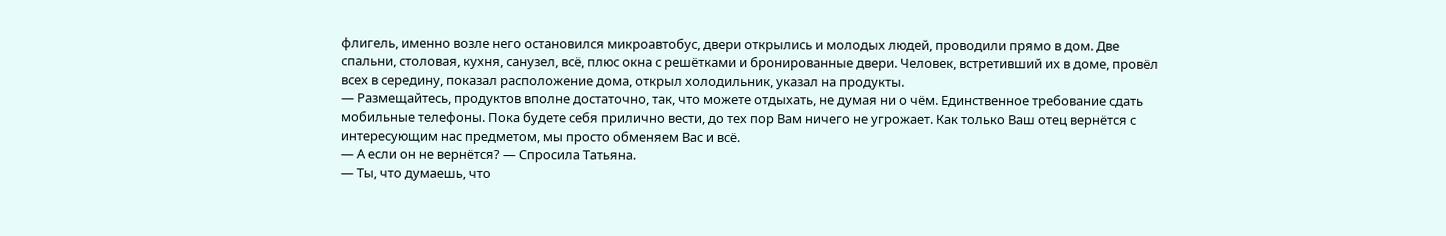флигель, именно возле него остановился микроавтобус, двери открылись и молодых людей, проводили прямо в дом. Две спальни, столовая, кухня, санузел, всё, плюс окна с решётками и бронированные двери. Человек, встретивший их в доме, провёл всех в середину, показал расположение дома, открыл холодильник, указал на продукты.
— Размещайтесь, продуктов вполне достаточно, так, что можете отдыхать, не думая ни о чём. Единственное требование сдать мобильные телефоны. Пока будете себя прилично вести, до тех пор Вам ничего не угрожает. Как только Ваш отец вернётся с интересующим нас предметом, мы просто обменяем Вас и всё.
— А если он не вернётся? — Спросила Татьяна.
— Ты, что думаешь, что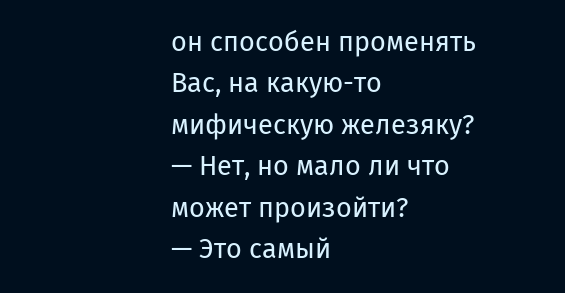он способен променять Вас, на какую-то мифическую железяку?
— Нет, но мало ли что может произойти?
— Это самый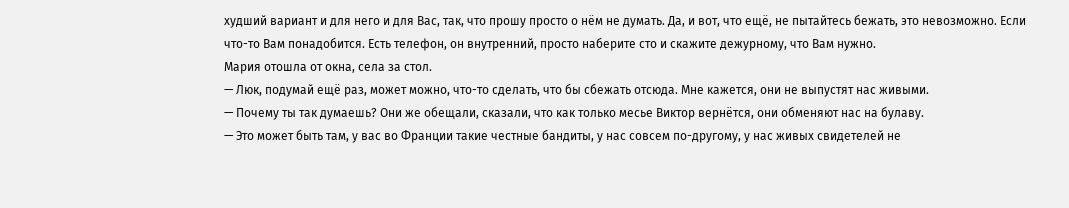худший вариант и для него и для Вас, так, что прошу просто о нём не думать. Да, и вот, что ещё, не пытайтесь бежать, это невозможно. Если что-то Вам понадобится. Есть телефон, он внутренний, просто наберите сто и скажите дежурному, что Вам нужно.
Мария отошла от окна, села за стол.
— Люк, подумай ещё раз, может можно, что-то сделать, что бы сбежать отсюда. Мне кажется, они не выпустят нас живыми.
— Почему ты так думаешь? Они же обещали, сказали, что как только месье Виктор вернётся, они обменяют нас на булаву.
— Это может быть там, у вас во Франции такие честные бандиты, у нас совсем по-другому, у нас живых свидетелей не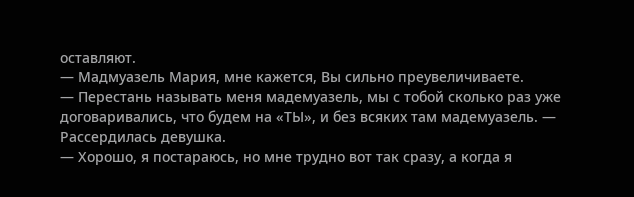оставляют.
— Мадмуазель Мария, мне кажется, Вы сильно преувеличиваете.
— Перестань называть меня мадемуазель, мы с тобой сколько раз уже договаривались, что будем на «ТЫ», и без всяких там мадемуазель. — Рассердилась девушка.
— Хорошо, я постараюсь, но мне трудно вот так сразу, а когда я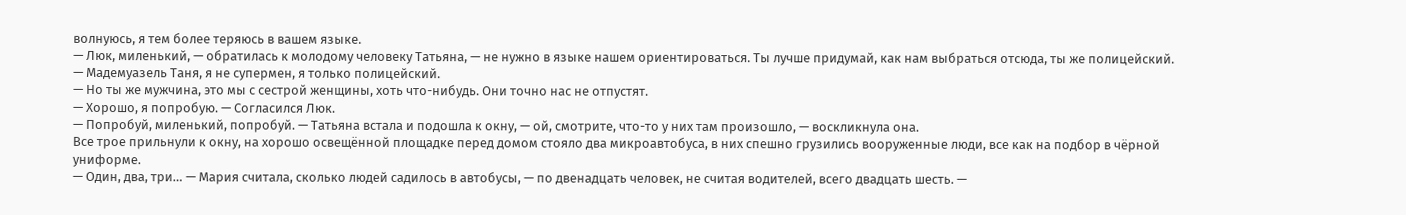волнуюсь, я тем более теряюсь в вашем языке.
— Люк, миленький, — обратилась к молодому человеку Татьяна, — не нужно в языке нашем ориентироваться. Ты лучше придумай, как нам выбраться отсюда, ты же полицейский.
— Мадемуазель Таня, я не супермен, я только полицейский.
— Но ты же мужчина, это мы с сестрой женщины, хоть что-нибудь. Они точно нас не отпустят.
— Хорошо, я попробую. — Согласился Люк.
— Попробуй, миленький, попробуй. — Татьяна встала и подошла к окну, — ой, смотрите, что-то у них там произошло, — воскликнула она.
Все трое прильнули к окну, на хорошо освещённой площадке перед домом стояло два микроавтобуса, в них спешно грузились вооруженные люди, все как на подбор в чёрной униформе.
— Один, два, три… — Мария считала, сколько людей садилось в автобусы, — по двенадцать человек, не считая водителей, всего двадцать шесть. —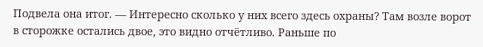Подвела она итог. — Интересно сколько у них всего здесь охраны? Там возле ворот в сторожке остались двое, это видно отчётливо. Раньше по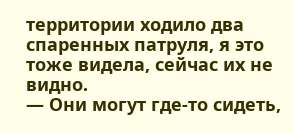территории ходило два спаренных патруля, я это тоже видела, сейчас их не видно.
— Они могут где-то сидеть,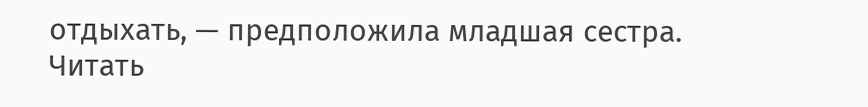отдыхать, — предположила младшая сестра.
Читать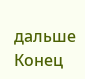дальше
Конец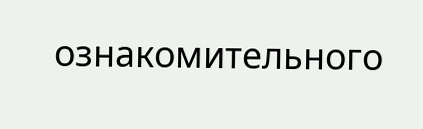ознакомительного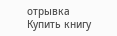отрывка
Купить книгу